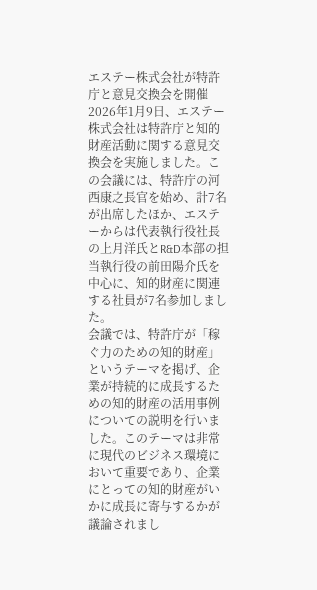エステー株式会社が特許庁と意見交換会を開催
2026年1月9日、エステー株式会社は特許庁と知的財産活動に関する意見交換会を実施しました。この会議には、特許庁の河西康之長官を始め、計7名が出席したほか、エステーからは代表執行役社長の上月洋氏とR&D本部の担当執行役の前田陽介氏を中心に、知的財産に関連する社員が7名参加しました。
会議では、特許庁が「稼ぐ力のための知的財産」というテーマを掲げ、企業が持続的に成長するための知的財産の活用事例についての説明を行いました。このテーマは非常に現代のビジネス環境において重要であり、企業にとっての知的財産がいかに成長に寄与するかが議論されまし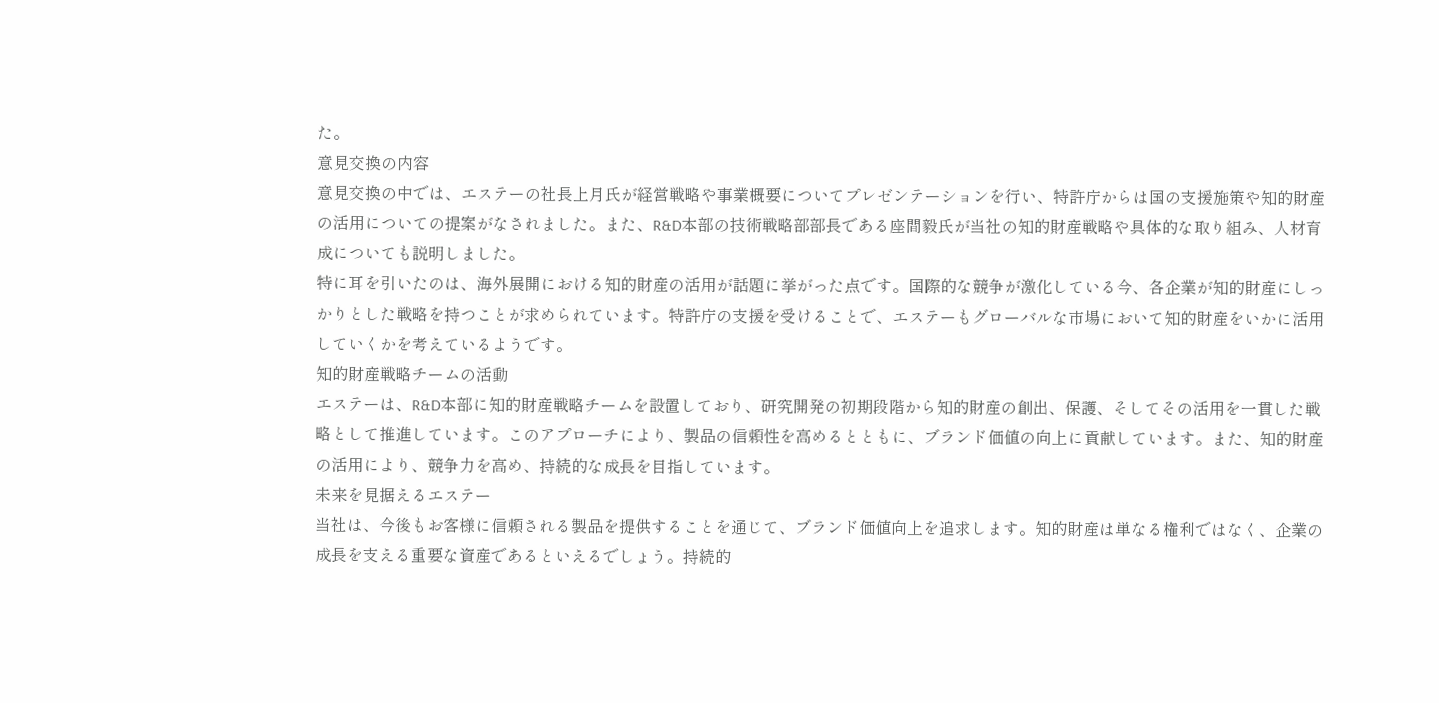た。
意見交換の内容
意見交換の中では、エステーの社長上月氏が経営戦略や事業概要についてプレゼンテーションを行い、特許庁からは国の支援施策や知的財産の活用についての提案がなされました。また、R&D本部の技術戦略部部長である座間毅氏が当社の知的財産戦略や具体的な取り組み、人材育成についても説明しました。
特に耳を引いたのは、海外展開における知的財産の活用が話題に挙がった点です。国際的な競争が激化している今、各企業が知的財産にしっかりとした戦略を持つことが求められています。特許庁の支援を受けることで、エステーもグローバルな市場において知的財産をいかに活用していくかを考えているようです。
知的財産戦略チームの活動
エステーは、R&D本部に知的財産戦略チームを設置しており、研究開発の初期段階から知的財産の創出、保護、そしてその活用を一貫した戦略として推進しています。このアプローチにより、製品の信頼性を高めるとともに、ブランド価値の向上に貢献しています。また、知的財産の活用により、競争力を高め、持続的な成長を目指しています。
未来を見据えるエステー
当社は、今後もお客様に信頼される製品を提供することを通じて、ブランド価値向上を追求します。知的財産は単なる権利ではなく、企業の成長を支える重要な資産であるといえるでしょう。持続的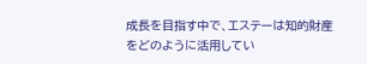成長を目指す中で、エステーは知的財産をどのように活用してい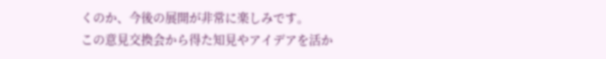くのか、今後の展開が非常に楽しみです。
この意見交換会から得た知見やアイデアを活か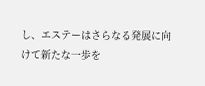し、エステーはさらなる発展に向けて新たな一歩を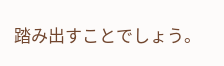踏み出すことでしょう。